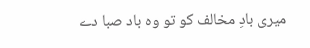میری بادِ مخالف کو تو وہ باد صبا دے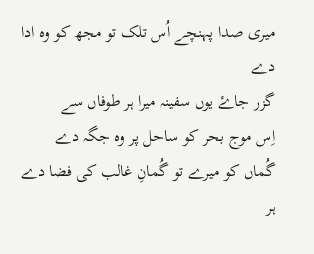میری صدا پہنچے اُس تلک تو مجھ کو وہ ادا دے
گزر جاۓ یوں سفینہ میرا ہر طوفاں سے
اِس موج بحر کو ساحل پر وہ جگہ دے
گُماں کو میرے تو گُمانِ غالب کی فضا دے
ہر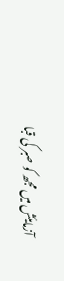آزمایئش میں مجھ کو صبر کی قبا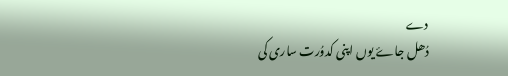دے
دُھل جاۓ یوں اپنی کدوُرت ساری کی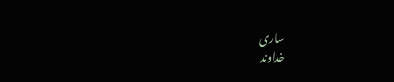ساری
خداوند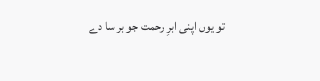تو یوں اپنی ابرِ رحمت جو بر سا دے